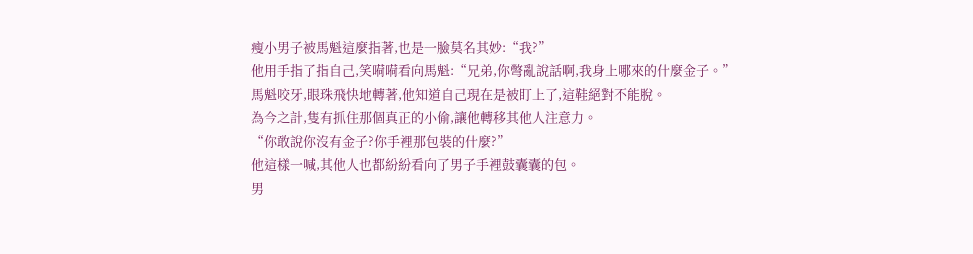瘦小男子被馬魁這麼指著,也是一臉莫名其妙:“我?”
他用手指了指自己,笑嗬嗬看向馬魁:“兄弟,你彆亂說話啊,我身上哪來的什麼金子。”
馬魁咬牙,眼珠飛快地轉著,他知道自己現在是被盯上了,這鞋絕對不能脫。
為今之計,隻有抓住那個真正的小偷,讓他轉移其他人注意力。
“你敢說你沒有金子?你手裡那包裝的什麼?”
他這樣一喊,其他人也都紛紛看向了男子手裡鼓囊囊的包。
男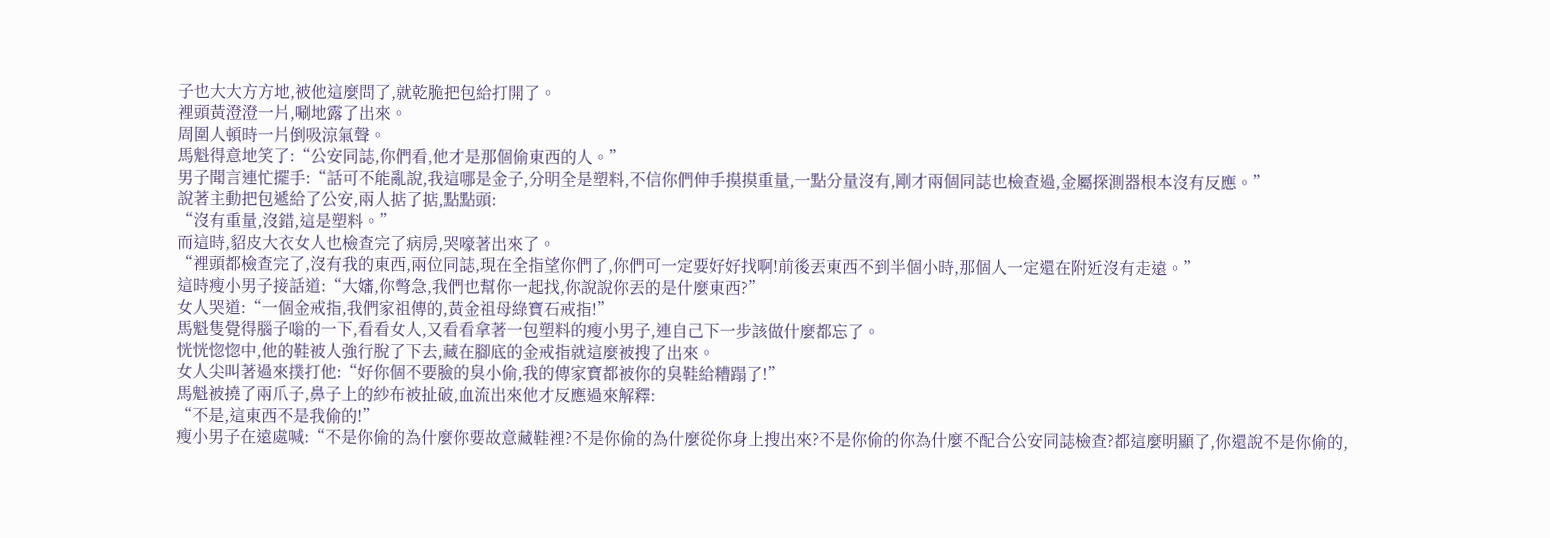子也大大方方地,被他這麼問了,就乾脆把包給打開了。
裡頭黃澄澄一片,唰地露了出來。
周圍人頓時一片倒吸涼氣聲。
馬魁得意地笑了:“公安同誌,你們看,他才是那個偷東西的人。”
男子聞言連忙擺手:“話可不能亂說,我這哪是金子,分明全是塑料,不信你們伸手摸摸重量,一點分量沒有,剛才兩個同誌也檢查過,金屬探測器根本沒有反應。”
說著主動把包遞給了公安,兩人掂了掂,點點頭:
“沒有重量,沒錯,這是塑料。”
而這時,貂皮大衣女人也檢查完了病房,哭嚎著出來了。
“裡頭都檢查完了,沒有我的東西,兩位同誌,現在全指望你們了,你們可一定要好好找啊!前後丟東西不到半個小時,那個人一定還在附近沒有走遠。”
這時瘦小男子接話道:“大嬸,你彆急,我們也幫你一起找,你說說你丟的是什麼東西?”
女人哭道:“一個金戒指,我們家祖傳的,黃金祖母綠寶石戒指!”
馬魁隻覺得腦子嗡的一下,看看女人,又看看拿著一包塑料的瘦小男子,連自己下一步該做什麼都忘了。
恍恍惚惚中,他的鞋被人強行脫了下去,藏在腳底的金戒指就這麼被搜了出來。
女人尖叫著過來撲打他:“好你個不要臉的臭小偷,我的傳家寶都被你的臭鞋給糟蹋了!”
馬魁被撓了兩爪子,鼻子上的紗布被扯破,血流出來他才反應過來解釋:
“不是,這東西不是我偷的!”
瘦小男子在遠處喊:“不是你偷的為什麼你要故意藏鞋裡?不是你偷的為什麼從你身上搜出來?不是你偷的你為什麼不配合公安同誌檢查?都這麼明顯了,你還說不是你偷的,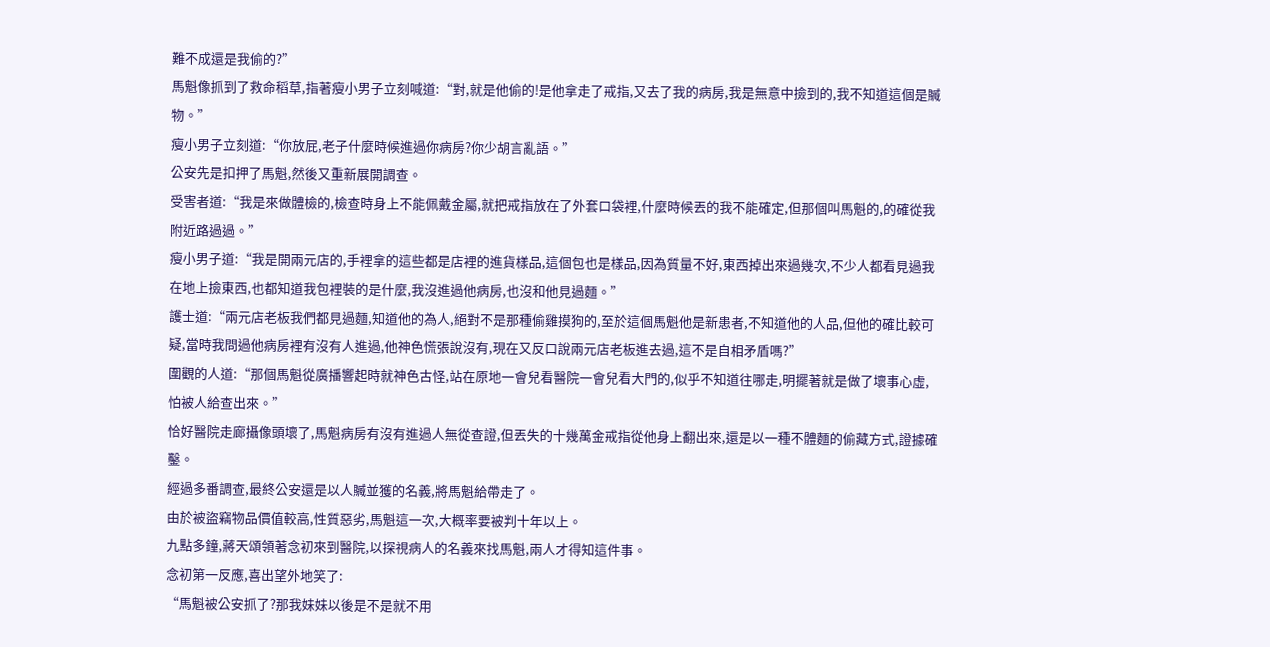難不成還是我偷的?”
馬魁像抓到了救命稻草,指著瘦小男子立刻喊道:“對,就是他偷的!是他拿走了戒指,又去了我的病房,我是無意中撿到的,我不知道這個是贓物。”
瘦小男子立刻道:“你放屁,老子什麼時候進過你病房?你少胡言亂語。”
公安先是扣押了馬魁,然後又重新展開調查。
受害者道:“我是來做體檢的,檢查時身上不能佩戴金屬,就把戒指放在了外套口袋裡,什麼時候丟的我不能確定,但那個叫馬魁的,的確從我附近路過過。”
瘦小男子道:“我是開兩元店的,手裡拿的這些都是店裡的進貨樣品,這個包也是樣品,因為質量不好,東西掉出來過幾次,不少人都看見過我在地上撿東西,也都知道我包裡裝的是什麼,我沒進過他病房,也沒和他見過麵。”
護士道:“兩元店老板我們都見過麵,知道他的為人,絕對不是那種偷雞摸狗的,至於這個馬魁他是新患者,不知道他的人品,但他的確比較可疑,當時我問過他病房裡有沒有人進過,他神色慌張說沒有,現在又反口說兩元店老板進去過,這不是自相矛盾嗎?”
圍觀的人道:“那個馬魁從廣播響起時就神色古怪,站在原地一會兒看醫院一會兒看大門的,似乎不知道往哪走,明擺著就是做了壞事心虛,怕被人給查出來。”
恰好醫院走廊攝像頭壞了,馬魁病房有沒有進過人無從查證,但丟失的十幾萬金戒指從他身上翻出來,還是以一種不體麵的偷藏方式,證據確鑿。
經過多番調查,最終公安還是以人贓並獲的名義,將馬魁給帶走了。
由於被盜竊物品價值較高,性質惡劣,馬魁這一次,大概率要被判十年以上。
九點多鐘,蔣天頌領著念初來到醫院,以探視病人的名義來找馬魁,兩人才得知這件事。
念初第一反應,喜出望外地笑了:
“馬魁被公安抓了?那我妹妹以後是不是就不用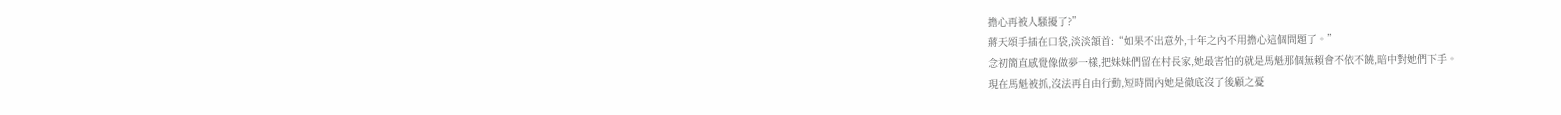擔心再被人騷擾了?”
蔣天頌手插在口袋,淡淡頷首:“如果不出意外,十年之內不用擔心這個問題了。”
念初簡直感覺像做夢一樣,把妹妹們留在村長家,她最害怕的就是馬魁那個無賴會不依不饒,暗中對她們下手。
現在馬魁被抓,沒法再自由行動,短時間內她是徹底沒了後顧之憂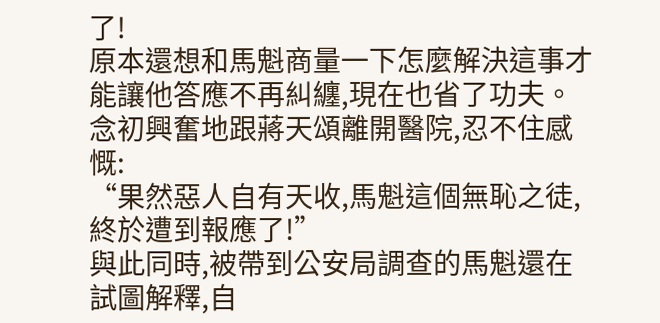了!
原本還想和馬魁商量一下怎麼解決這事才能讓他答應不再糾纏,現在也省了功夫。
念初興奮地跟蔣天頌離開醫院,忍不住感慨:
“果然惡人自有天收,馬魁這個無恥之徒,終於遭到報應了!”
與此同時,被帶到公安局調查的馬魁還在試圖解釋,自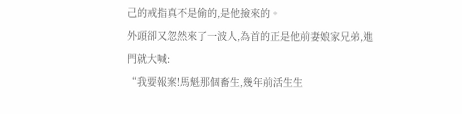己的戒指真不是偷的,是他撿來的。
外頭卻又忽然來了一波人,為首的正是他前妻娘家兄弟,進門就大喊:
“我要報案!馬魁那個畜生,幾年前活生生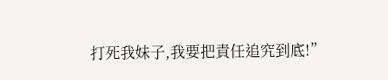打死我妹子,我要把責任追究到底!”